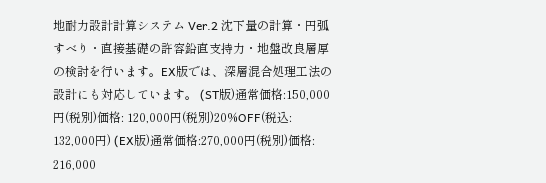地耐力設計計算システム Ver.2 沈下量の計算・円弧すべり・直接基礎の許容鉛直支持力・地盤改良層厚の検討を行います。EX版では、深層混合処理工法の設計にも対応しています。 (ST版)通常価格:150,000円(税別)価格: 120,000円(税別)20%OFF(税込: 132,000円) (EX版)通常価格:270,000円(税別)価格: 216,000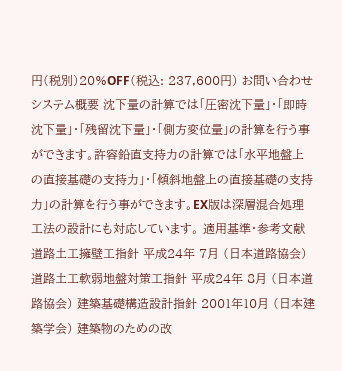円(税別)20%OFF(税込: 237,600円) お問い合わせ システム概要 沈下量の計算では「圧密沈下量」・「即時沈下量」・「残留沈下量」・「側方変位量」の計算を行う事ができます。許容鉛直支持力の計算では「水平地盤上の直接基礎の支持力」・「傾斜地盤上の直接基礎の支持力」の計算を行う事ができます。EX版は深層混合処理工法の設計にも対応しています。 適用基準・参考文献 道路土工擁壁工指針 平成24年 7月 (日本道路協会) 道路土工軟弱地盤対策工指針 平成24年 8月 (日本道路協会) 建築基礎構造設計指針 2001年10月 (日本建築学会) 建築物のための改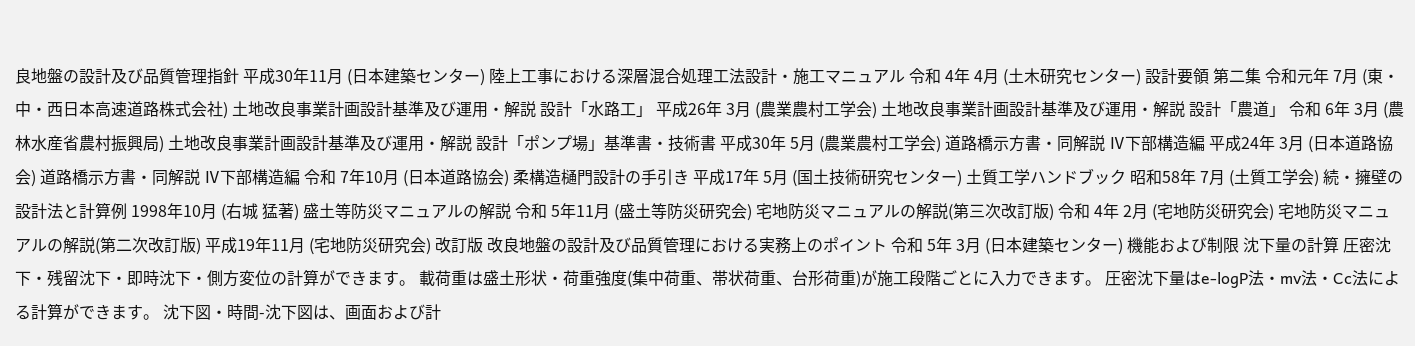良地盤の設計及び品質管理指針 平成30年11月 (日本建築センター) 陸上工事における深層混合処理工法設計・施工マニュアル 令和 4年 4月 (土木研究センター) 設計要領 第二集 令和元年 7月 (東・中・西日本高速道路株式会社) 土地改良事業計画設計基準及び運用・解説 設計「水路工」 平成26年 3月 (農業農村工学会) 土地改良事業計画設計基準及び運用・解説 設計「農道」 令和 6年 3月 (農林水産省農村振興局) 土地改良事業計画設計基準及び運用・解説 設計「ポンプ場」基準書・技術書 平成30年 5月 (農業農村工学会) 道路橋示方書・同解説 Ⅳ下部構造編 平成24年 3月 (日本道路協会) 道路橋示方書・同解説 Ⅳ下部構造編 令和 7年10月 (日本道路協会) 柔構造樋門設計の手引き 平成17年 5月 (国土技術研究センター) 土質工学ハンドブック 昭和58年 7月 (土質工学会) 続・擁壁の設計法と計算例 1998年10月 (右城 猛著) 盛土等防災マニュアルの解説 令和 5年11月 (盛土等防災研究会) 宅地防災マニュアルの解説(第三次改訂版) 令和 4年 2月 (宅地防災研究会) 宅地防災マニュアルの解説(第二次改訂版) 平成19年11月 (宅地防災研究会) 改訂版 改良地盤の設計及び品質管理における実務上のポイント 令和 5年 3月 (日本建築センター) 機能および制限 沈下量の計算 圧密沈下・残留沈下・即時沈下・側方変位の計算ができます。 載荷重は盛土形状・荷重強度(集中荷重、帯状荷重、台形荷重)が施工段階ごとに入力できます。 圧密沈下量はe-logP法・mv法・Cc法による計算ができます。 沈下図・時間-沈下図は、画面および計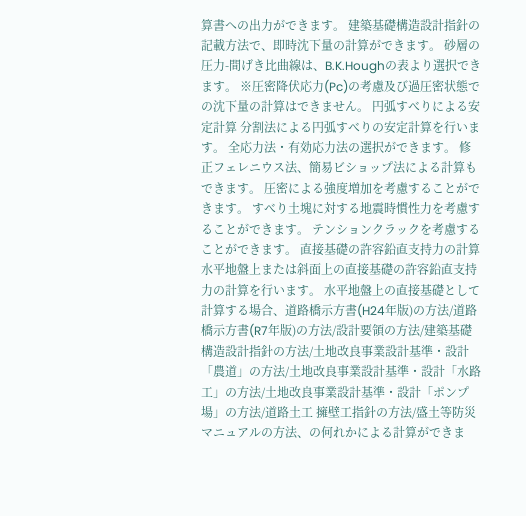算書への出力ができます。 建築基礎構造設計指針の記載方法で、即時沈下量の計算ができます。 砂層の圧力-間げき比曲線は、B.K.Houghの表より選択できます。 ※圧密降伏応力(Pc)の考慮及び過圧密状態での沈下量の計算はできません。 円弧すべりによる安定計算 分割法による円弧すべりの安定計算を行います。 全応力法・有効応力法の選択ができます。 修正フェレニウス法、簡易ビショップ法による計算もできます。 圧密による強度増加を考慮することができます。 すべり土塊に対する地震時慣性力を考慮することができます。 テンションクラックを考慮することができます。 直接基礎の許容鉛直支持力の計算 水平地盤上または斜面上の直接基礎の許容鉛直支持力の計算を行います。 水平地盤上の直接基礎として計算する場合、道路橋示方書(H24年版)の方法/道路橋示方書(R7年版)の方法/設計要領の方法/建築基礎構造設計指針の方法/土地改良事業設計基準・設計「農道」の方法/土地改良事業設計基準・設計「水路工」の方法/土地改良事業設計基準・設計「ポンプ場」の方法/道路土工 擁壁工指針の方法/盛土等防災マニュアルの方法、の何れかによる計算ができま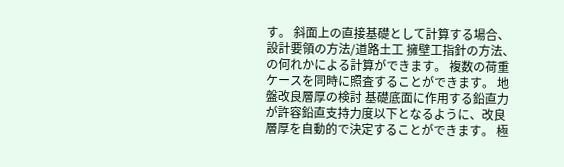す。 斜面上の直接基礎として計算する場合、設計要領の方法/道路土工 擁壁工指針の方法、の何れかによる計算ができます。 複数の荷重ケースを同時に照査することができます。 地盤改良層厚の検討 基礎底面に作用する鉛直力が許容鉛直支持力度以下となるように、改良層厚を自動的で決定することができます。 極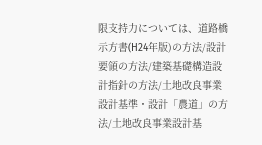限支持力については、道路橋示方書(H24年版)の方法/設計要領の方法/建築基礎構造設計指針の方法/土地改良事業設計基準・設計「農道」の方法/土地改良事業設計基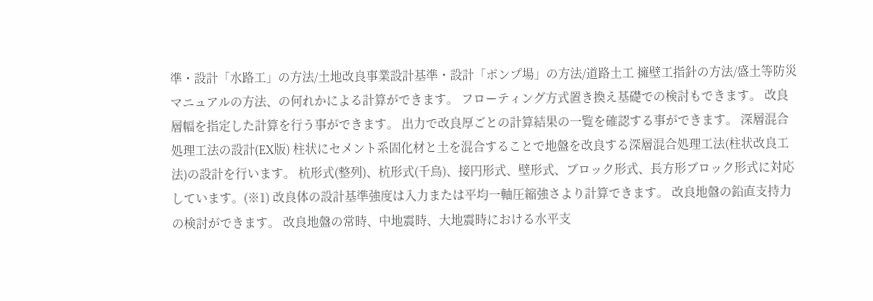準・設計「水路工」の方法/土地改良事業設計基準・設計「ポンプ場」の方法/道路土工 擁壁工指針の方法/盛土等防災マニュアルの方法、の何れかによる計算ができます。 フローティング方式置き換え基礎での検討もできます。 改良層幅を指定した計算を行う事ができます。 出力で改良厚ごとの計算結果の一覧を確認する事ができます。 深層混合処理工法の設計(EX版) 柱状にセメント系固化材と土を混合することで地盤を改良する深層混合処理工法(柱状改良工法)の設計を行います。 杭形式(整列)、杭形式(千鳥)、接円形式、壁形式、ブロック形式、長方形ブロック形式に対応しています。(※1) 改良体の設計基準強度は入力または平均一軸圧縮強さより計算できます。 改良地盤の鉛直支持力の検討ができます。 改良地盤の常時、中地震時、大地震時における水平支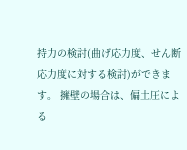持力の検討(曲げ応力度、せん断応力度に対する検討)ができます。 擁壁の場合は、偏土圧による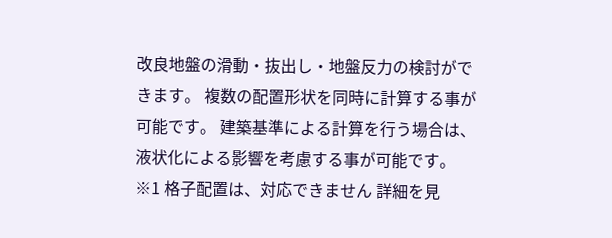改良地盤の滑動・抜出し・地盤反力の検討ができます。 複数の配置形状を同時に計算する事が可能です。 建築基準による計算を行う場合は、液状化による影響を考慮する事が可能です。 ※1 格子配置は、対応できません 詳細を見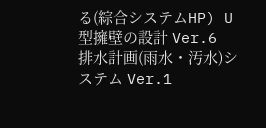る(綜合システムHP) U型擁壁の設計 Ver.6 排水計画(雨水・汚水)システム Ver.1